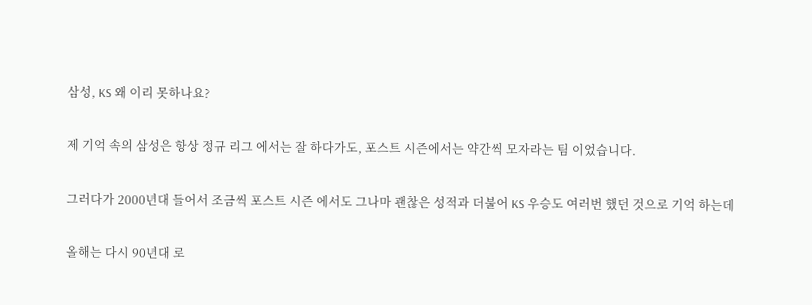삼성, KS 왜 이리 못하나요?

제 기억 속의 삼성은 항상 정규 리그 에서는 잘 하다가도, 포스트 시즌에서는 약간씩 모자라는 팀 이었습니다.

그러다가 2000년대 들어서 조금씩 포스트 시즌 에서도 그나마 괜찮은 성적과 더불어 KS 우승도 여러번 했던 것으로 기억 하는데

올해는 다시 90년대 로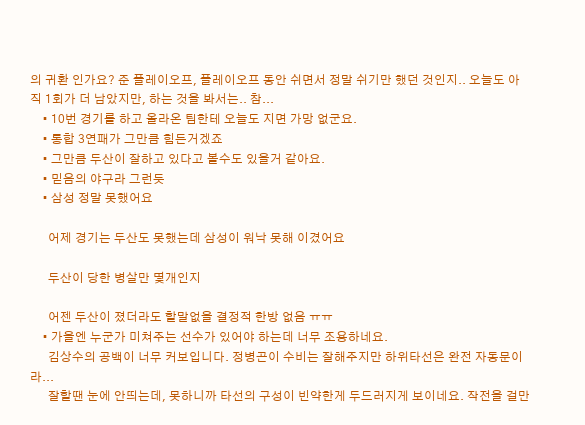의 귀환 인가요? 준 플레이오프, 플레이오프 동안 쉬면서 정말 쉬기만 했던 것인지.. 오늘도 아직 1회가 더 남았지만, 하는 것을 봐서는.. 참...
    • 10번 경기를 하고 올라온 팀한테 오늘도 지면 가망 없군요.
    • 통합 3연패가 그만큼 힘든거겠죠
    • 그만큼 두산이 잘하고 있다고 볼수도 있을거 같아요.
    • 믿음의 야구라 그런듯
    • 삼성 정말 못했어요

      어제 경기는 두산도 못했는데 삼성이 워낙 못해 이겼어요

      두산이 당한 병살만 몇개인지

      어젠 두산이 졌더라도 할말없을 결정적 한방 없음 ㅠㅠ
    • 가을엔 누군가 미쳐주는 선수가 있어야 하는데 너무 조용하네요.
      김상수의 공백이 너무 커보입니다. 정병곤이 수비는 잘해주지만 하위타선은 완전 자동문이라...
      잘할땐 눈에 안띄는데, 못하니까 타선의 구성이 빈약한게 두드러지게 보이네요. 작전을 걸만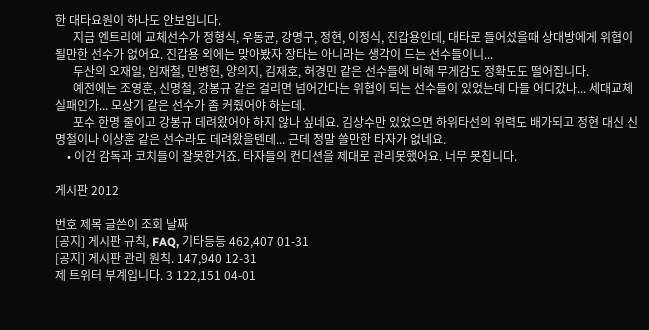한 대타요원이 하나도 안보입니다.
      지금 엔트리에 교체선수가 정형식, 우동균, 강명구, 정현, 이정식, 진갑용인데, 대타로 들어섰을때 상대방에게 위협이 될만한 선수가 없어요. 진갑용 외에는 맞아봤자 장타는 아니라는 생각이 드는 선수들이니...
      두산의 오재일, 임재철, 민병헌, 양의지, 김재호, 허경민 같은 선수들에 비해 무게감도 정확도도 떨어집니다.
      예전에는 조영훈, 신명철, 강봉규 같은 걸리면 넘어간다는 위협이 되는 선수들이 있었는데 다들 어디갔나... 세대교체 실패인가... 모상기 같은 선수가 좀 커줬어야 하는데.
      포수 한명 줄이고 강봉규 데려왔어야 하지 않나 싶네요. 김상수만 있었으면 하위타선의 위력도 배가되고 정현 대신 신명철이나 이상훈 같은 선수라도 데려왔을텐데... 근데 정말 쓸만한 타자가 없네요.
    • 이건 감독과 코치들이 잘못한거죠. 타자들의 컨디션을 제대로 관리못했어요. 너무 못칩니다.

게시판 2012

번호 제목 글쓴이 조회 날짜
[공지] 게시판 규칙, FAQ, 기타등등 462,407 01-31
[공지] 게시판 관리 원칙. 147,940 12-31
제 트위터 부계입니다. 3 122,151 04-01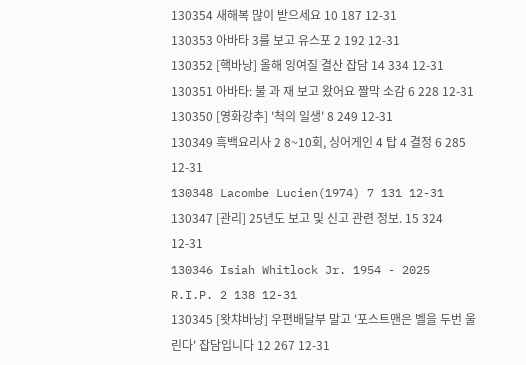130354 새해복 많이 받으세요 10 187 12-31
130353 아바타 3를 보고 유스포 2 192 12-31
130352 [핵바낭] 올해 잉여질 결산 잡담 14 334 12-31
130351 아바타: 불 과 재 보고 왔어요 짤막 소감 6 228 12-31
130350 [영화강추] '척의 일생' 8 249 12-31
130349 흑백요리사 2 8~10회, 싱어게인 4 탑 4 결정 6 285 12-31
130348 Lacombe Lucien(1974) 7 131 12-31
130347 [관리] 25년도 보고 및 신고 관련 정보. 15 324 12-31
130346 Isiah Whitlock Jr. 1954 - 2025 R.I.P. 2 138 12-31
130345 [왓챠바낭] 우편배달부 말고 '포스트맨은 벨을 두번 울린다' 잡담입니다 12 267 12-31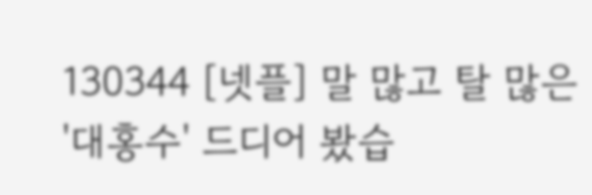130344 [넷플] 말 많고 탈 많은 '대홍수' 드디어 봤습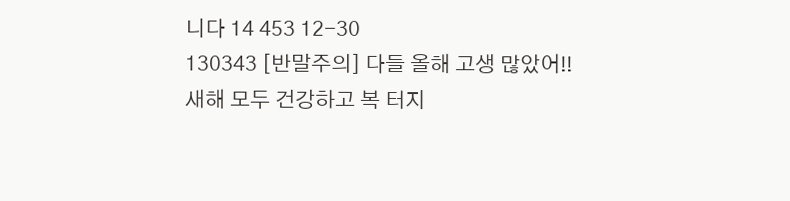니다 14 453 12-30
130343 [반말주의] 다들 올해 고생 많았어!! 새해 모두 건강하고 복 터지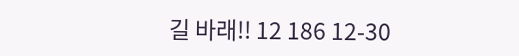길 바래!! 12 186 12-30